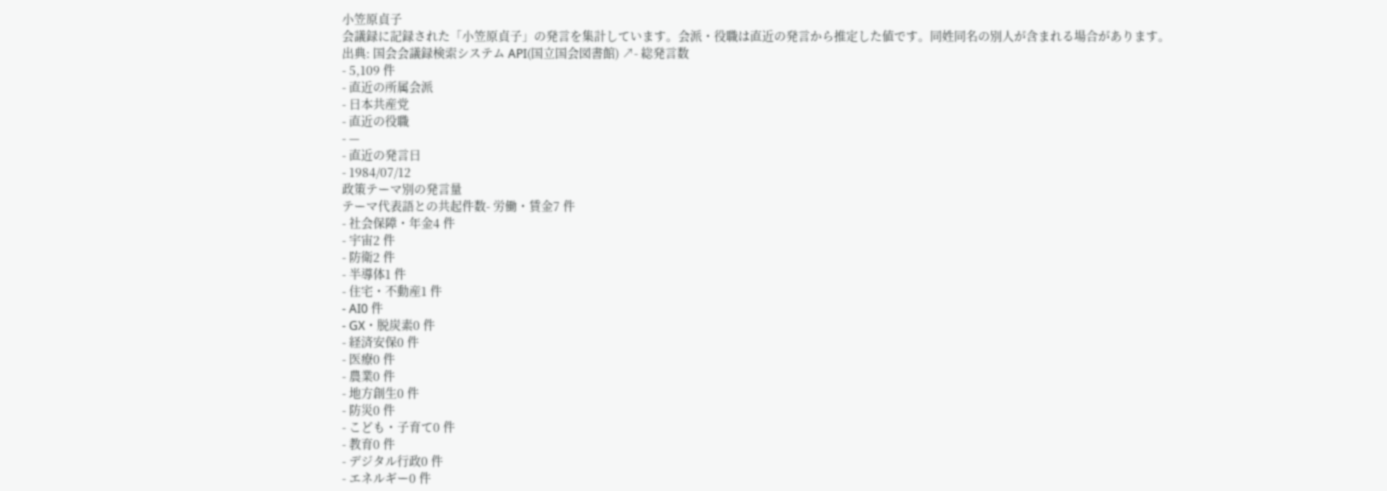小笠原貞子
会議録に記録された「小笠原貞子」の発言を集計しています。会派・役職は直近の発言から推定した値です。同姓同名の別人が含まれる場合があります。
出典: 国会会議録検索システム API(国立国会図書館) ↗- 総発言数
- 5,109 件
- 直近の所属会派
- 日本共産党
- 直近の役職
- —
- 直近の発言日
- 1984/07/12
政策テーマ別の発言量
テーマ代表語との共起件数- 労働・賃金7 件
- 社会保障・年金4 件
- 宇宙2 件
- 防衛2 件
- 半導体1 件
- 住宅・不動産1 件
- AI0 件
- GX・脱炭素0 件
- 経済安保0 件
- 医療0 件
- 農業0 件
- 地方創生0 件
- 防災0 件
- こども・子育て0 件
- 教育0 件
- デジタル行政0 件
- エネルギー0 件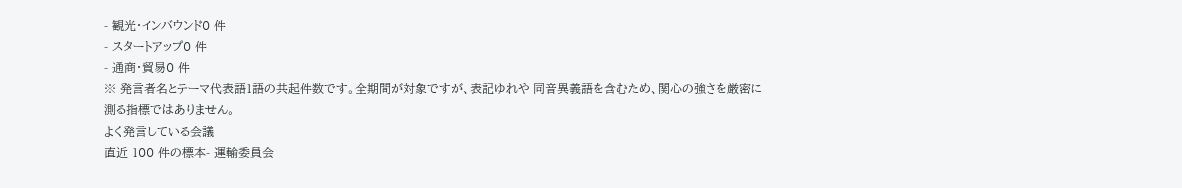- 観光・インバウンド0 件
- スタートアップ0 件
- 通商・貿易0 件
※ 発言者名とテーマ代表語1語の共起件数です。全期間が対象ですが、表記ゆれや 同音異義語を含むため、関心の強さを厳密に測る指標ではありません。
よく発言している会議
直近 100 件の標本- 運輸委員会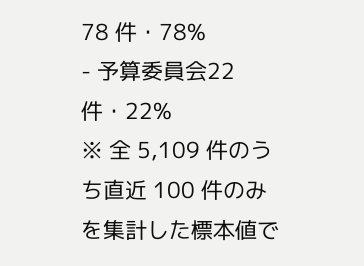78 件・78%
- 予算委員会22 件・22%
※ 全 5,109 件のうち直近 100 件のみを集計した標本値で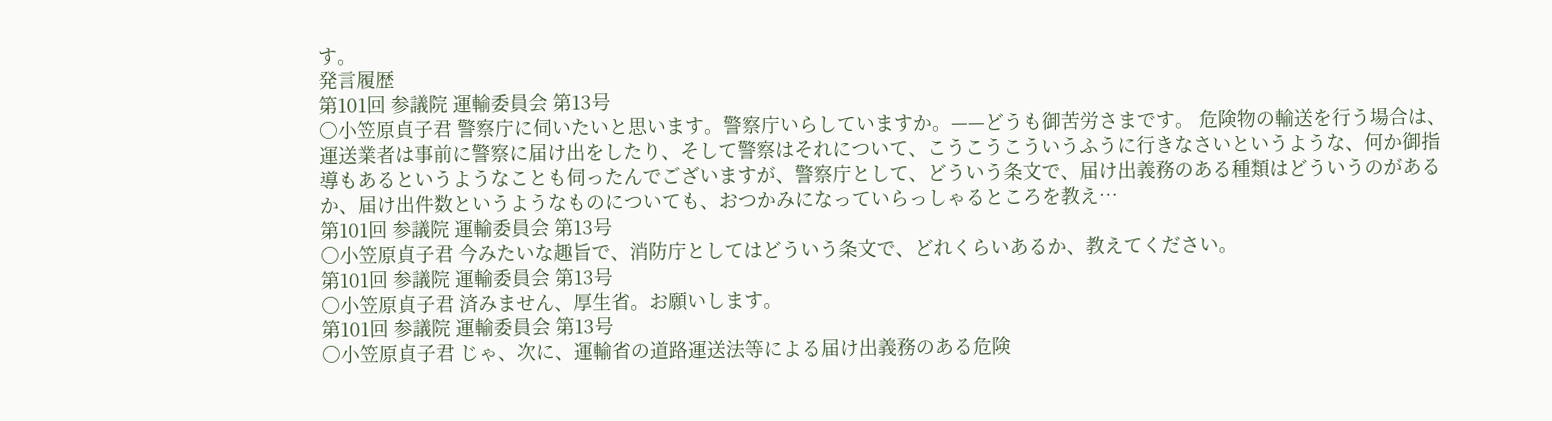す。
発言履歴
第101回 参議院 運輸委員会 第13号
○小笠原貞子君 警察庁に伺いたいと思います。警察庁いらしていますか。——どうも御苦労さまです。 危険物の輸送を行う場合は、運送業者は事前に警察に届け出をしたり、そして警察はそれについて、こうこうこういうふうに行きなさいというような、何か御指導もあるというようなことも伺ったんでございますが、警察庁として、どういう条文で、届け出義務のある種類はどういうのがあるか、届け出件数というようなものについても、おつかみになっていらっしゃるところを教え…
第101回 参議院 運輸委員会 第13号
○小笠原貞子君 今みたいな趣旨で、消防庁としてはどういう条文で、どれくらいあるか、教えてください。
第101回 参議院 運輸委員会 第13号
○小笠原貞子君 済みません、厚生省。お願いします。
第101回 参議院 運輸委員会 第13号
○小笠原貞子君 じゃ、次に、運輸省の道路運送法等による届け出義務のある危険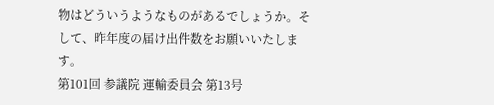物はどういうようなものがあるでしょうか。そして、昨年度の届け出件数をお願いいたします。
第101回 参議院 運輸委員会 第13号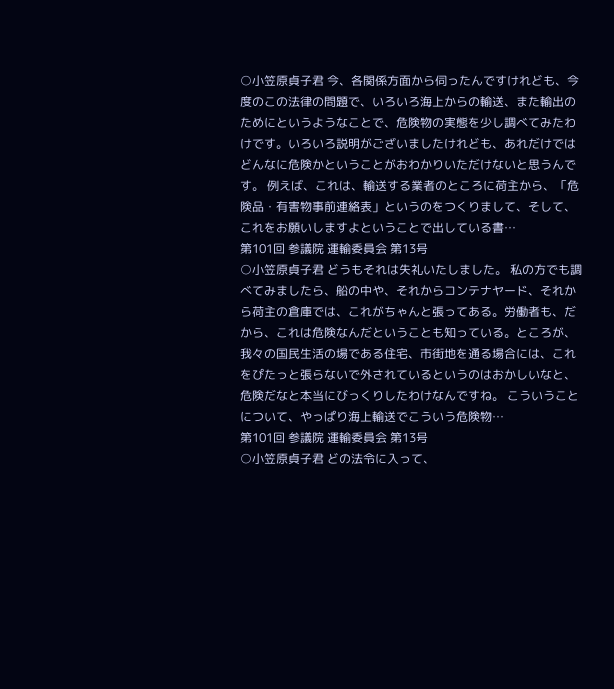○小笠原貞子君 今、各関係方面から伺ったんですけれども、今度のこの法律の問題で、いろいろ海上からの輸送、また輸出のためにというようなことで、危険物の実態を少し調べてみたわけです。いろいろ説明がございましたけれども、あれだけではどんなに危険かということがおわかりいただけないと思うんです。 例えば、これは、輸送する業者のところに荷主から、「危険品・有害物事前連絡表」というのをつくりまして、そして、これをお願いしますよということで出している書…
第101回 参議院 運輸委員会 第13号
○小笠原貞子君 どうもそれは失礼いたしました。 私の方でも調べてみましたら、船の中や、それからコンテナヤード、それから荷主の倉庫では、これがちゃんと張ってある。労働者も、だから、これは危険なんだということも知っている。ところが、我々の国民生活の場である住宅、市街地を通る場合には、これをぴたっと張らないで外されているというのはおかしいなと、危険だなと本当にびっくりしたわけなんですね。 こういうことについて、やっぱり海上輸送でこういう危険物…
第101回 参議院 運輸委員会 第13号
○小笠原貞子君 どの法令に入って、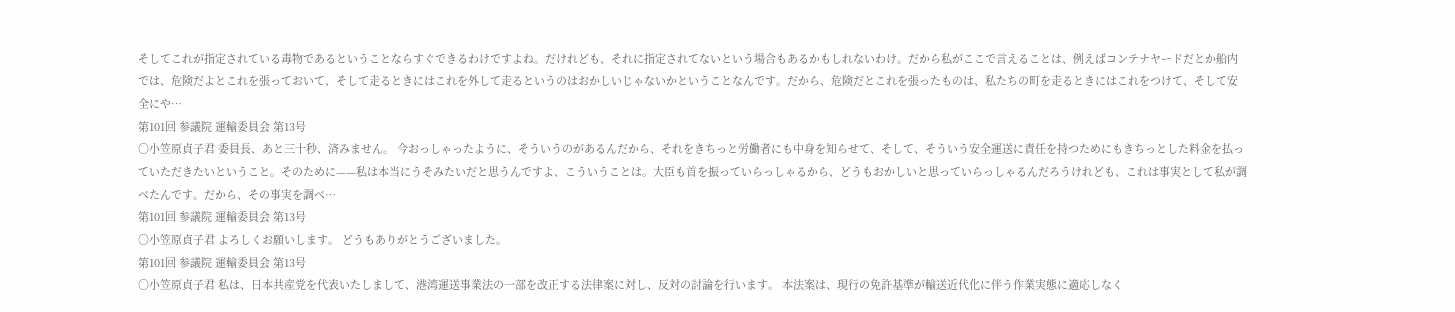そしてこれが指定されている毒物であるということならすぐできるわけですよね。だけれども、それに指定されてないという場合もあるかもしれないわけ。だから私がここで言えることは、例えばコンテナヤードだとか船内では、危険だよとこれを張っておいて、そして走るときにはこれを外して走るというのはおかしいじゃないかということなんです。だから、危険だとこれを張ったものは、私たちの町を走るときにはこれをつけて、そして安全にや…
第101回 参議院 運輸委員会 第13号
○小笠原貞子君 委員長、あと三十秒、済みません。 今おっしゃったように、そういうのがあるんだから、それをきちっと労働者にも中身を知らせて、そして、そういう安全運送に責任を持つためにもきちっとした料金を払っていただきたいということ。そのために——私は本当にうそみたいだと思うんですよ、こういうことは。大臣も首を振っていらっしゃるから、どうもおかしいと思っていらっしゃるんだろうけれども、これは事実として私が調べたんです。だから、その事実を調べ…
第101回 参議院 運輸委員会 第13号
○小笠原貞子君 よろしくお願いします。 どうもありがとうございました。
第101回 参議院 運輸委員会 第13号
○小笠原貞子君 私は、日本共産党を代表いたしまして、港湾運送事業法の一部を改正する法律案に対し、反対の討論を行います。 本法案は、現行の免許基準が輸送近代化に伴う作業実態に適応しなく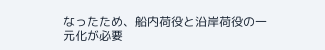なったため、船内荷役と沿岸荷役の一元化が必要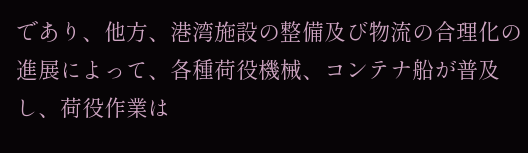であり、他方、港湾施設の整備及び物流の合理化の進展によって、各種荷役機械、コンテナ船が普及し、荷役作業は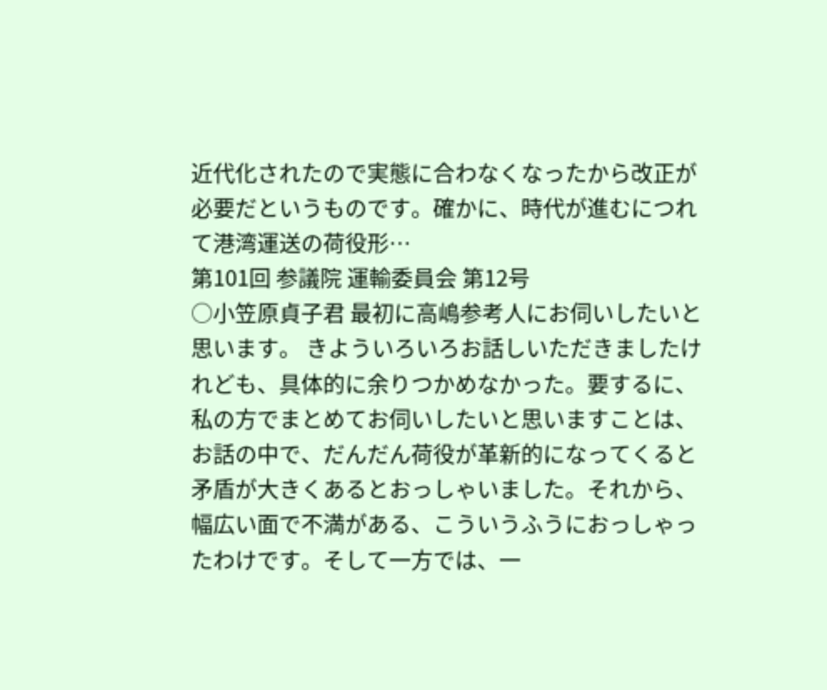近代化されたので実態に合わなくなったから改正が必要だというものです。確かに、時代が進むにつれて港湾運送の荷役形…
第101回 参議院 運輸委員会 第12号
○小笠原貞子君 最初に高嶋参考人にお伺いしたいと思います。 きよういろいろお話しいただきましたけれども、具体的に余りつかめなかった。要するに、私の方でまとめてお伺いしたいと思いますことは、お話の中で、だんだん荷役が革新的になってくると矛盾が大きくあるとおっしゃいました。それから、幅広い面で不満がある、こういうふうにおっしゃったわけです。そして一方では、一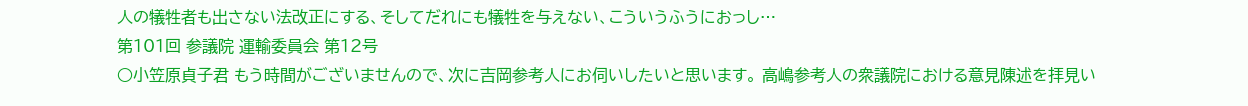人の犠牲者も出さない法改正にする、そしてだれにも犠牲を与えない、こういうふうにおっし…
第101回 参議院 運輸委員会 第12号
○小笠原貞子君 もう時間がございませんので、次に吉岡参考人にお伺いしたいと思います。 高嶋参考人の衆議院における意見陳述を拝見い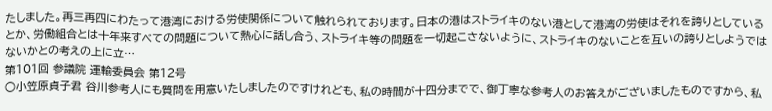たしました。再三再四にわたって港湾における労使関係について触れられております。日本の港はストライキのない港として港湾の労使はそれを誇りとしているとか、労働組合とは十年来すべての問題について熱心に話し合う、ストライキ等の問題を一切起こさないように、ストライキのないことを互いの誇りとしようではないかとの考えの上に立…
第101回 参議院 運輸委員会 第12号
○小笠原貞子君 谷川参考人にも質問を用意いたしましたのですけれども、私の時間が十四分までで、御丁寧な参考人のお答えがございましたものですから、私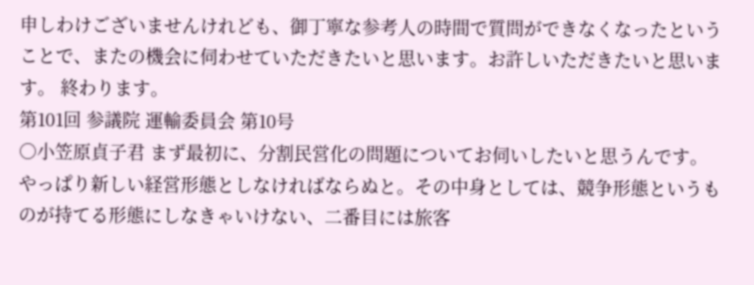申しわけございませんけれども、御丁寧な参考人の時間で質問ができなくなったということで、またの機会に伺わせていただきたいと思います。お許しいただきたいと思います。 終わります。
第101回 参議院 運輸委員会 第10号
○小笠原貞子君 まず最初に、分割民営化の問題についてお伺いしたいと思うんです。 やっぱり新しい経営形態としなければならぬと。その中身としては、競争形態というものが持てる形態にしなきゃいけない、二番目には旅客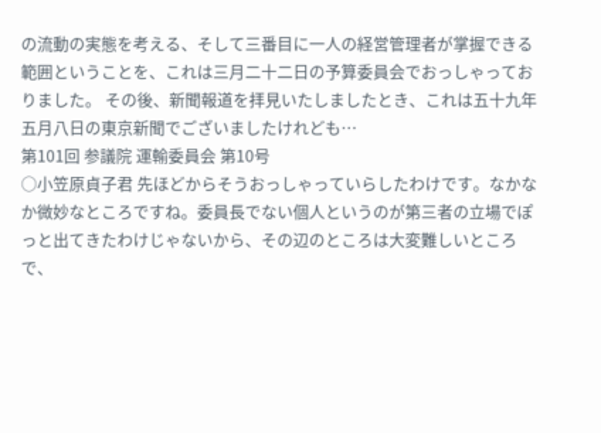の流動の実態を考える、そして三番目に一人の経営管理者が掌握できる範囲ということを、これは三月二十二日の予算委員会でおっしゃっておりました。 その後、新聞報道を拝見いたしましたとき、これは五十九年五月八日の東京新聞でございましたけれども…
第101回 参議院 運輸委員会 第10号
○小笠原貞子君 先ほどからそうおっしゃっていらしたわけです。なかなか微妙なところですね。委員長でない個人というのが第三者の立場でぽっと出てきたわけじゃないから、その辺のところは大変難しいところで、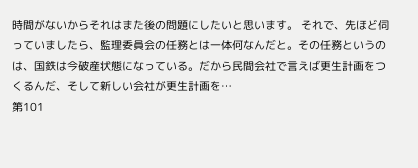時間がないからそれはまた後の問題にしたいと思います。 それで、先ほど伺っていましたら、監理委員会の任務とは一体何なんだと。その任務というのは、国鉄は今破産状態になっている。だから民間会社で言えば更生計画をつくるんだ、そして新しい会社が更生計画を…
第101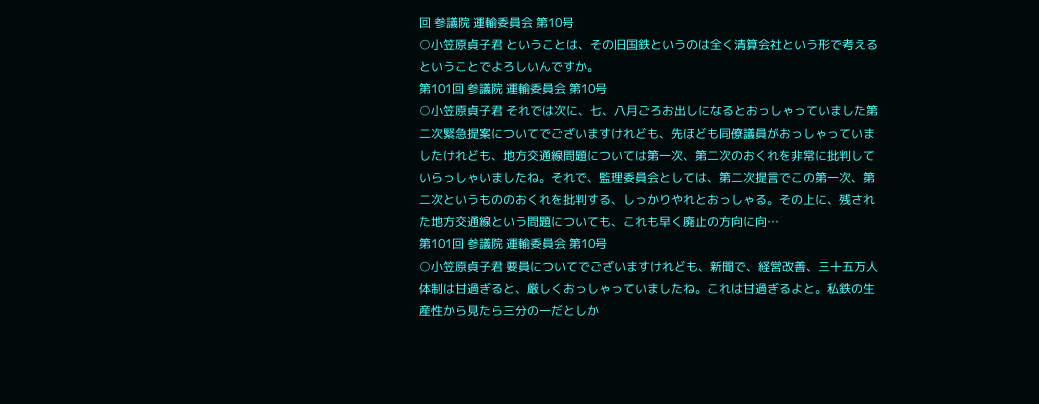回 参議院 運輸委員会 第10号
○小笠原貞子君 ということは、その旧国鉄というのは全く清算会社という形で考えるということでよろしいんですか。
第101回 参議院 運輸委員会 第10号
○小笠原貞子君 それでは次に、七、八月ごろお出しになるとおっしゃっていました第二次緊急提案についてでございますけれども、先ほども同僚議員がおっしゃっていましたけれども、地方交通線問題については第一次、第二次のおくれを非常に批判していらっしゃいましたね。それで、監理委員会としては、第二次提言でこの第一次、第二次というもののおくれを批判する、しっかりやれとおっしゃる。その上に、残された地方交通線という問題についても、これも早く廃止の方向に向…
第101回 参議院 運輸委員会 第10号
○小笠原貞子君 要員についてでございますけれども、新聞で、経営改善、三十五万人体制は甘過ぎると、厳しくおっしゃっていましたね。これは甘過ぎるよと。私鉄の生産性から見たら三分の一だとしか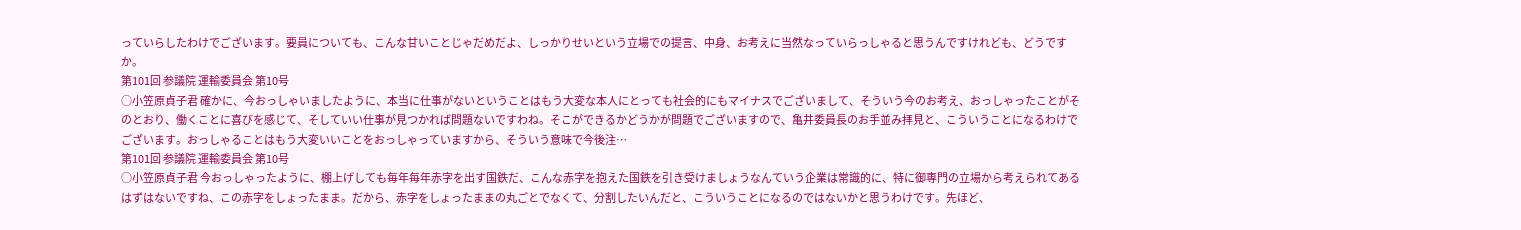っていらしたわけでございます。要員についても、こんな甘いことじゃだめだよ、しっかりせいという立場での提言、中身、お考えに当然なっていらっしゃると思うんですけれども、どうですか。
第101回 参議院 運輸委員会 第10号
○小笠原貞子君 確かに、今おっしゃいましたように、本当に仕事がないということはもう大変な本人にとっても社会的にもマイナスでございまして、そういう今のお考え、おっしゃったことがそのとおり、働くことに喜びを感じて、そしていい仕事が見つかれば問題ないですわね。そこができるかどうかが問題でございますので、亀井委員長のお手並み拝見と、こういうことになるわけでございます。おっしゃることはもう大変いいことをおっしゃっていますから、そういう意味で今後注…
第101回 参議院 運輸委員会 第10号
○小笠原貞子君 今おっしゃったように、棚上げしても毎年毎年赤字を出す国鉄だ、こんな赤字を抱えた国鉄を引き受けましょうなんていう企業は常識的に、特に御専門の立場から考えられてあるはずはないですね、この赤字をしょったまま。だから、赤字をしょったままの丸ごとでなくて、分割したいんだと、こういうことになるのではないかと思うわけです。先ほど、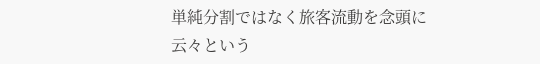単純分割ではなく旅客流動を念頭に云々という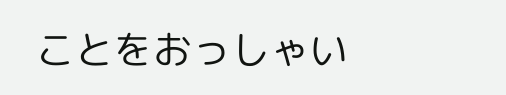ことをおっしゃい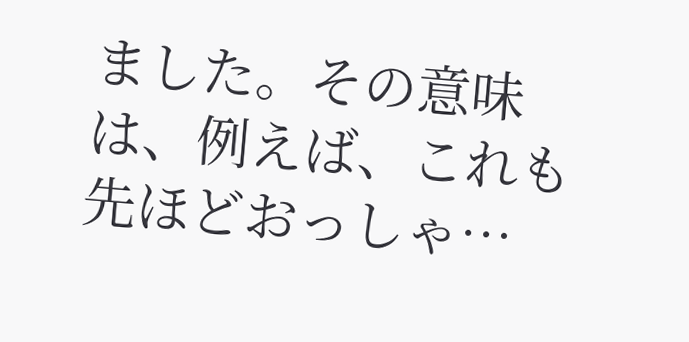ました。その意味は、例えば、これも先ほどおっしゃ…